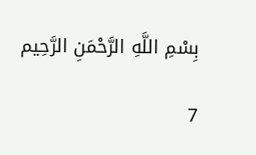بِسْمِ اللَّهِ الرَّحْمَنِ الرَّحِيم

7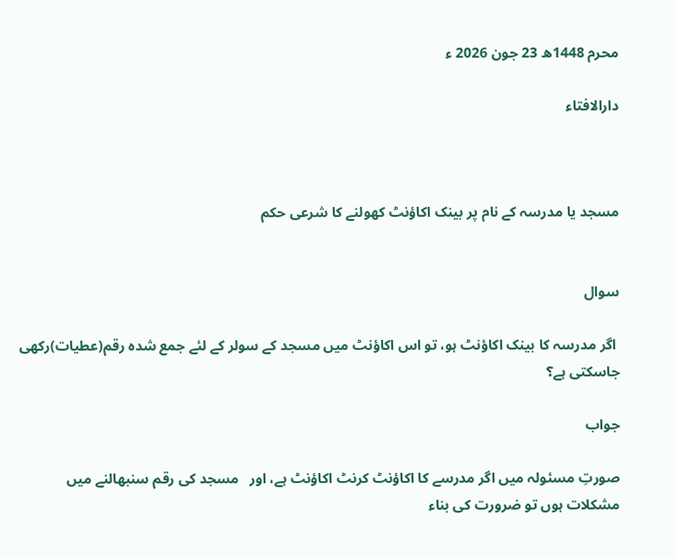محرم 1448ھ 23 جون 2026 ء

دارالافتاء



مسجد یا مدرسہ کے نام پر بینک اکاؤنٹ کھولنے کا شرعی حکم


سوال

 اگر مدرسہ کا بینک اکاؤنٹ ہو، تو اس اکاؤنٹ میں مسجد کے سولر کے لئے جمع شدہ رقم(عطیات)رکھی جاسکتی ہے؟

جواب

صورتِ مسئولہ میں اگر مدرسے کا اکاؤنٹ کرنٹ اکاؤنٹ ہے، اور   مسجد کی رقم سنبھالنے میں مشکلات ہوں تو ضرورت کی بناء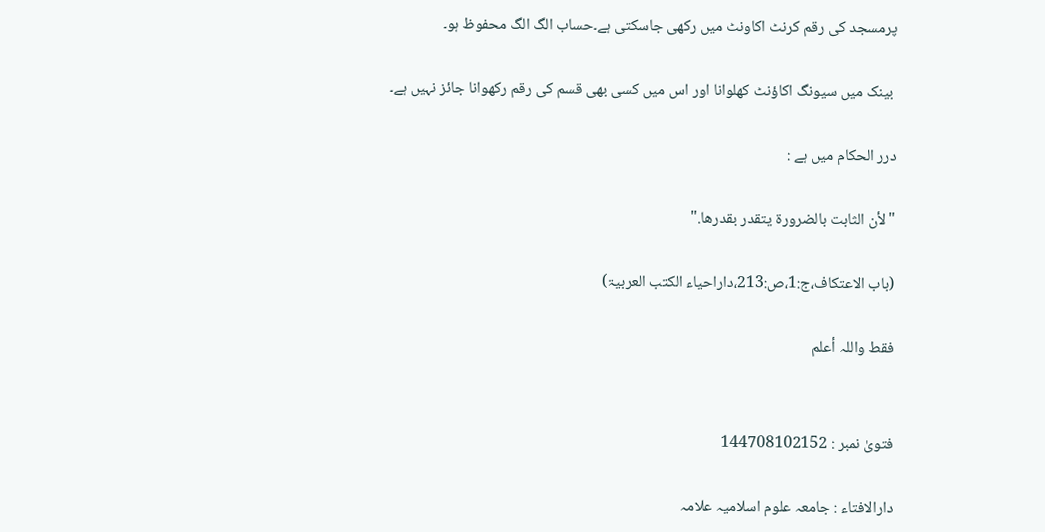پرمسجد کی رقم کرنٹ اکاونٹ میں رکھی جاسکتی ہے۔حساب الگ الگ محفوظ ہو۔

 بینک میں سیونگ اکاؤنٹ کھلوانا اور اس میں کسی بھی قسم کی رقم رکھوانا جائز نہیں ہے۔

درر الحکام میں ہے :

"لأن الثابت بالضرورة ‌يتقدر ‌بقدرها."

(باب الاعتکاف،ج:1،ص:213،داراحیاء الکتب العربیۃ)

فقط واللہ أعلم


فتویٰ نمبر : 144708102152

دارالافتاء : جامعہ علوم اسلامیہ علامہ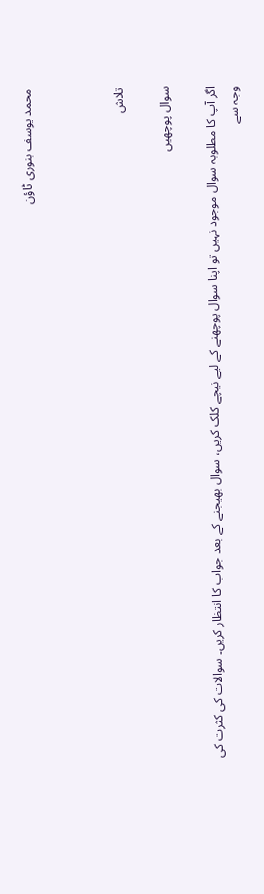محمد یوسف بنوری ٹاؤن



تلاش

سوال پوچھیں

اگر آپ کا مطلوبہ سوال موجود نہیں تو اپنا سوال پوچھنے کے لیے نیچے کلک کریں، سوال بھیجنے کے بعد جواب کا انتظار کریں۔ سوالات کی کثرت کی وجہ سے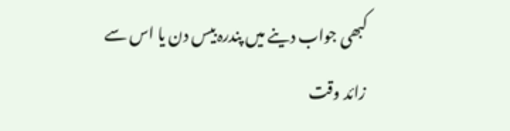کبھی جواب دینے میں پندرہ بیس دن یا اس سے زائد وقت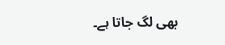بھی لگ جاتا ہے۔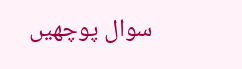سوال پوچھیں